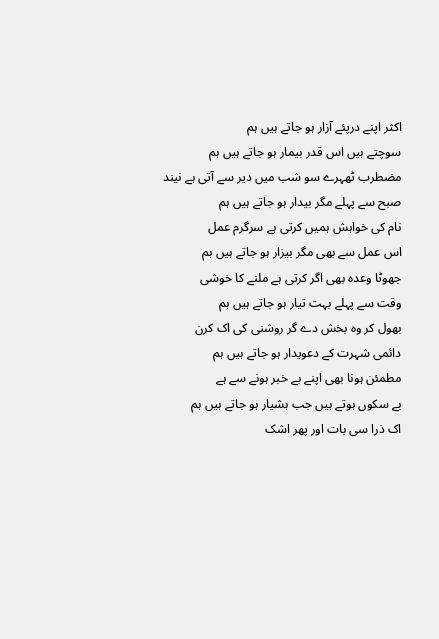اکثر اپنے درپئے آزار ہو جاتے ہیں ہم
سوچتے ہیں اس قدر بیمار ہو جاتے ہیں ہم
مضطرب ٹھہرے سو شب میں دیر سے آتی ہے نیند
صبح سے پہلے مگر بیدار ہو جاتے ہیں ہم
نام کی خواہش ہمیں کرتی ہے سرگرم عمل
اس عمل سے بھی مگر بیزار ہو جاتے ہیں ہم
جھوٹا وعدہ بھی اگر کرتی ہے ملنے کا خوشی
وقت سے پہلے بہت تیار ہو جاتے ہیں ہم
بھول کر وہ بخش دے گر روشنی کی اک کرن
دائمی شہرت کے دعویدار ہو جاتے ہیں ہم
مطمئن ہونا بھی اپنے بے خبر ہونے سے ہے
بے سکوں ہوتے ہیں جب ہشیار ہو جاتے ہیں ہم
اک ذرا سی بات اور پھر اشک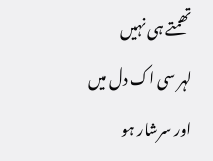تھمتے ہی نہیں
لہر سی اک دل میں اور سرشار ہو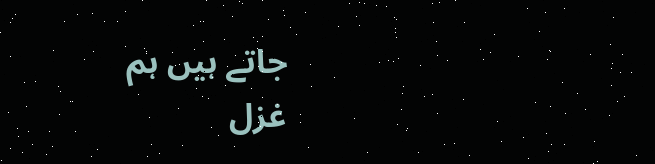جاتے ہیں ہم
غزل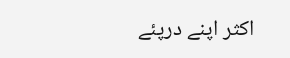اکثر اپنے درپئے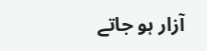آزار ہو جاتے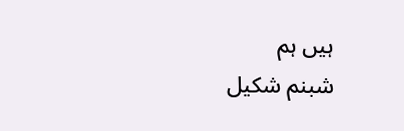ہیں ہم
شبنم شکیل